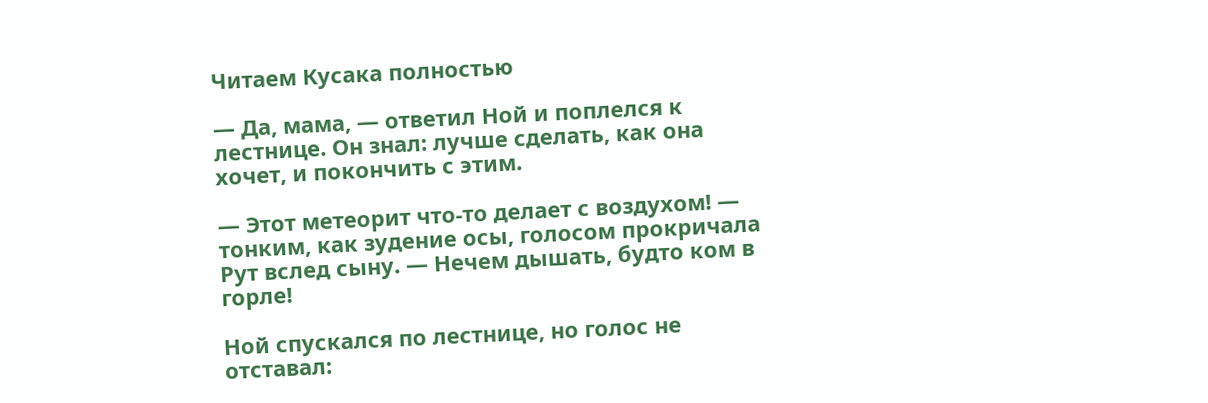Читаем Кусака полностью

— Да, мама, — ответил Ной и поплелся к лестнице. Он знал: лучше сделать, как она хочет, и покончить с этим.

— Этот метеорит что-то делает с воздухом! — тонким, как зудение осы, голосом прокричала Рут вслед сыну. — Нечем дышать, будто ком в горле!

Ной спускался по лестнице, но голос не отставал: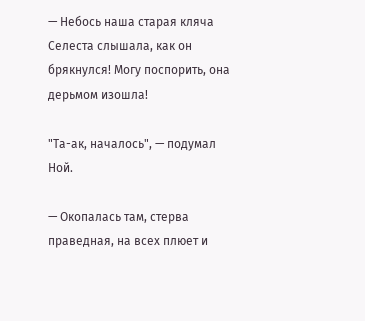— Небось наша старая кляча Селеста слышала, как он брякнулся! Могу поспорить, она дерьмом изошла!

"Та-ак, началось", — подумал Ной.

— Окопалась там, стерва праведная, на всех плюет и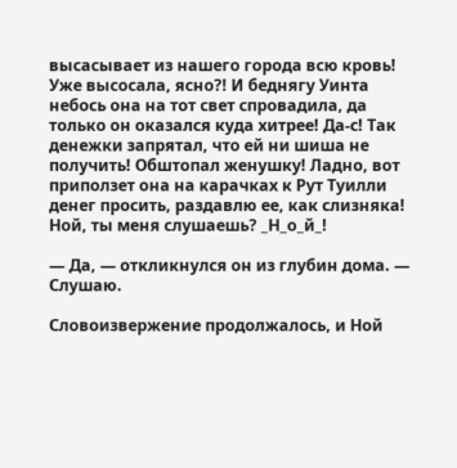высасывает из нашего города всю кровь! Уже высосала, ясно?! И беднягу Уинта небось она на тот свет спровадила, да только он оказался куда хитрее! Да-с! Так денежки запрятал, что ей ни шиша не получить! Обштопал женушку! Ладно, вот приползет она на карачках к Рут Туилли денег просить, раздавлю ее, как слизняка! Ной, ты меня слушаешь? _Н_о_й_!

— Да, — откликнулся он из глубин дома. — Слушаю.

Словоизвержение продолжалось, и Ной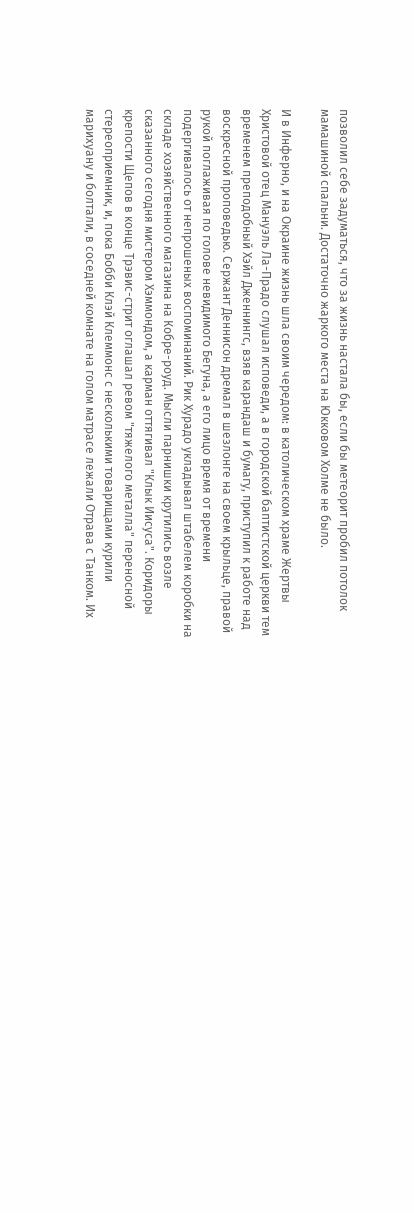позволил себе задуматься, что за жизнь настала бы, если бы метеорит пробил потолок мамашиной спальни. Достаточно жаркого места на Юкковом Холме не было.

И в Инферно, и на Окраине жизнь шла своим чередом: в католическом храме Жертвы Христовой отец Мануэль Ла-Прадо слушал исповеди, а в городской баптистской церкви тем временем преподобный Хэйл Дженнингс, взяв карандаш и бумагу, приступил к работе над воскресной проповедью. Сержант Деннисон дремал в шезлонге на своем крыльце, правой рукой поглаживая по голове невидимого Бегуна, а его лицо время от времени подергивалось от непрошеных воспоминаний. Рик Хурадо укладывал штабелем коробки на складе хозяйственного магазина на Кобре-роуд. Мысли парнишки крутились возле сказанного сегодня мистером Хэммондом, а карман оттягивал "Клык Иисуса". Коридоры крепости Щепов в конце Трэвис-стрит оглашал ревом "тяжелого металла" переносной стереоприемник, и, пока Бобби Клэй Клеммонс с несколькими товарищами курили марихуану и болтали, в соседней комнате на голом матрасе лежали Отрава с Танком. Их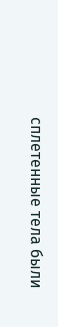сплетенные тела были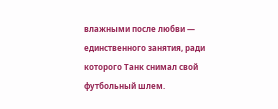влажными после любви — единственного занятия, ради которого Танк снимал свой футбольный шлем.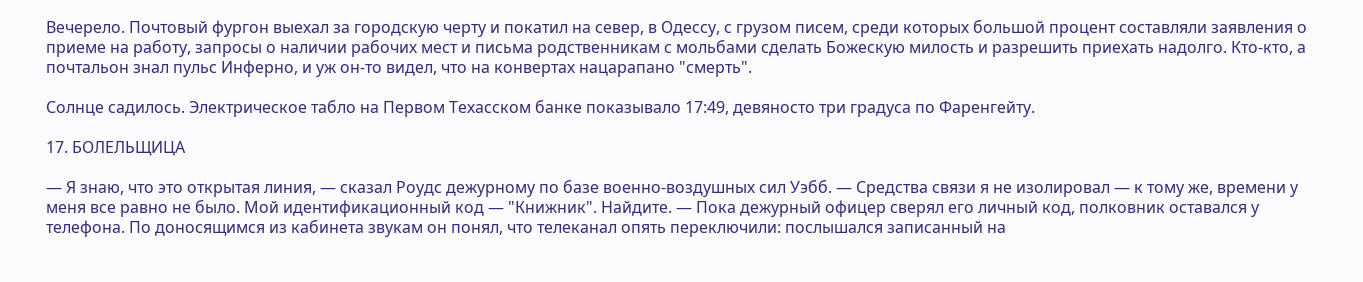Вечерело. Почтовый фургон выехал за городскую черту и покатил на север, в Одессу, с грузом писем, среди которых большой процент составляли заявления о приеме на работу, запросы о наличии рабочих мест и письма родственникам с мольбами сделать Божескую милость и разрешить приехать надолго. Кто-кто, а почтальон знал пульс Инферно, и уж он-то видел, что на конвертах нацарапано "смерть".

Солнце садилось. Электрическое табло на Первом Техасском банке показывало 17:49, девяносто три градуса по Фаренгейту.

17. БОЛЕЛЬЩИЦА

— Я знаю, что это открытая линия, — сказал Роудс дежурному по базе военно-воздушных сил Уэбб. — Средства связи я не изолировал — к тому же, времени у меня все равно не было. Мой идентификационный код — "Книжник". Найдите. — Пока дежурный офицер сверял его личный код, полковник оставался у телефона. По доносящимся из кабинета звукам он понял, что телеканал опять переключили: послышался записанный на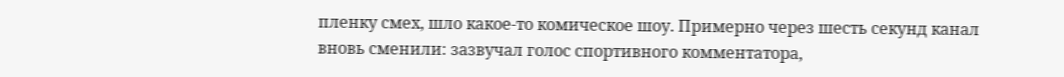пленку смех, шло какое-то комическое шоу. Примерно через шесть секунд канал вновь сменили: зазвучал голос спортивного комментатора,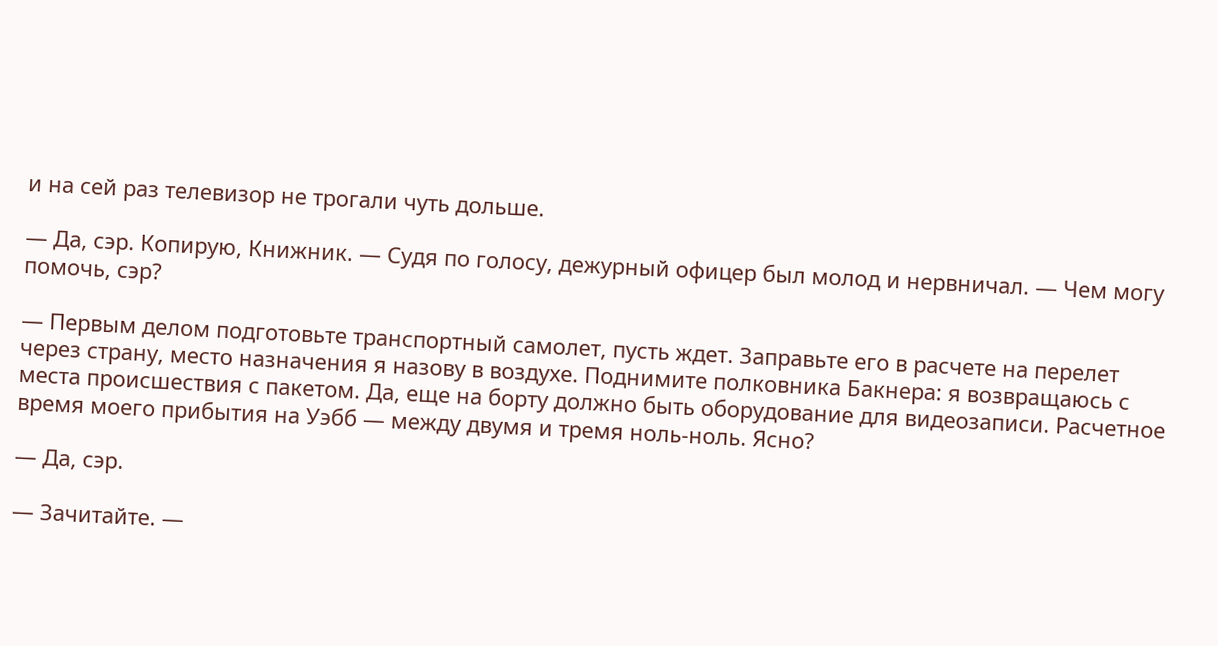и на сей раз телевизор не трогали чуть дольше.

— Да, сэр. Копирую, Книжник. — Судя по голосу, дежурный офицер был молод и нервничал. — Чем могу помочь, сэр?

— Первым делом подготовьте транспортный самолет, пусть ждет. Заправьте его в расчете на перелет через страну, место назначения я назову в воздухе. Поднимите полковника Бакнера: я возвращаюсь с места происшествия с пакетом. Да, еще на борту должно быть оборудование для видеозаписи. Расчетное время моего прибытия на Уэбб — между двумя и тремя ноль-ноль. Ясно?

— Да, сэр.

— Зачитайте. —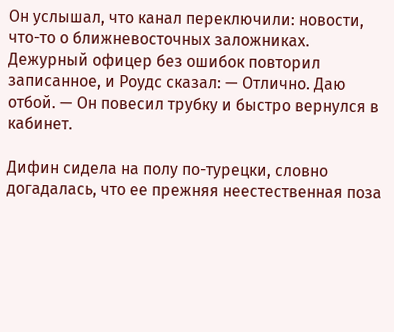Он услышал, что канал переключили: новости, что-то о ближневосточных заложниках. Дежурный офицер без ошибок повторил записанное, и Роудс сказал: — Отлично. Даю отбой. — Он повесил трубку и быстро вернулся в кабинет.

Дифин сидела на полу по-турецки, словно догадалась, что ее прежняя неестественная поза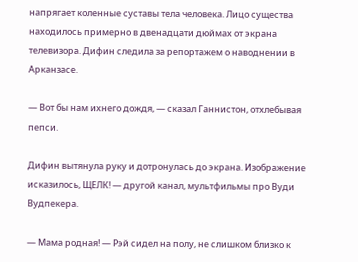напрягает коленные суставы тела человека. Лицо существа находилось примерно в двенадцати дюймах от экрана телевизора. Дифин следила за репортажем о наводнении в Арканзасе.

— Вот бы нам ихнего дождя, — сказал Ганнистон, отхлебывая пепси.

Дифин вытянула руку и дотронулась до экрана. Изображение исказилось, ЩЕЛК! — другой канал, мультфильмы про Вуди Вудпекера.

— Мама родная! — Рэй сидел на полу, не слишком близко к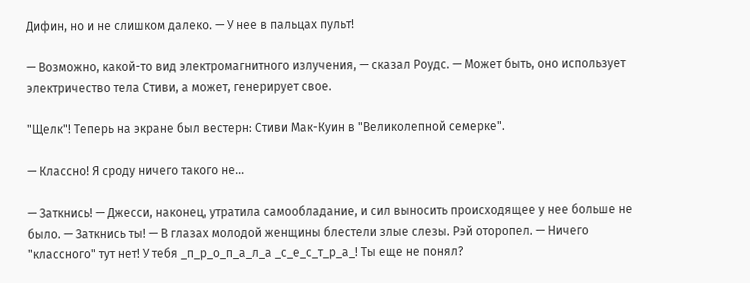Дифин, но и не слишком далеко. — У нее в пальцах пульт!

— Возможно, какой-то вид электромагнитного излучения, — сказал Роудс. — Может быть, оно использует электричество тела Стиви, а может, генерирует свое.

"Щелк"! Теперь на экране был вестерн: Стиви Мак-Куин в "Великолепной семерке".

— Классно! Я сроду ничего такого не…

— Заткнись! — Джесси, наконец, утратила самообладание, и сил выносить происходящее у нее больше не было. — Заткнись ты! — В глазах молодой женщины блестели злые слезы. Рэй оторопел. — Ничего "классного" тут нет! У тебя _п_р_о_п_а_л_а _с_е_с_т_р_а_! Ты еще не понял?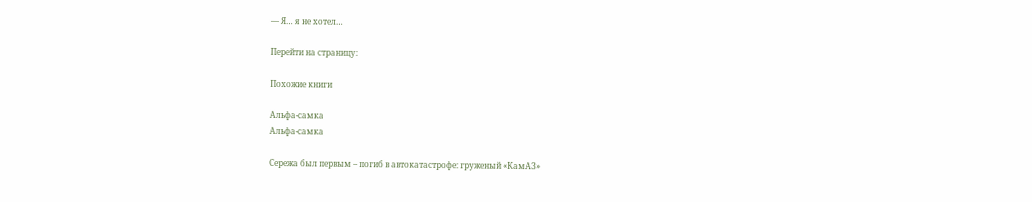— Я… я не хотел…

Перейти на страницу:

Похожие книги

Альфа-самка
Альфа-самка

Сережа был первым – погиб в автокатастрофе: груженый «КамАЗ»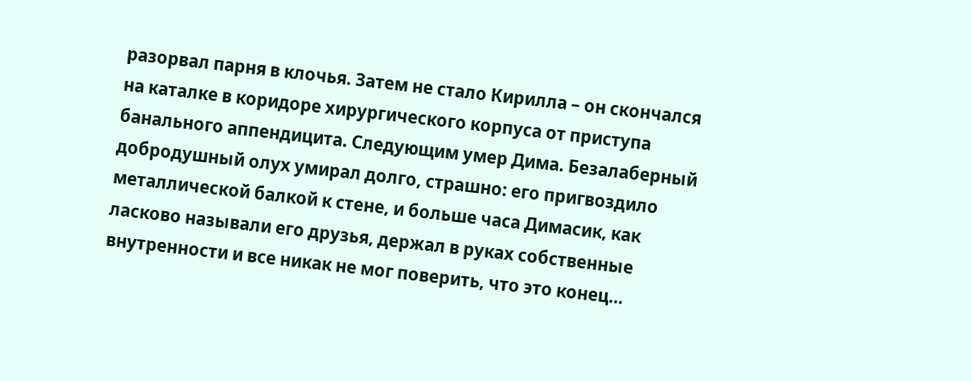разорвал парня в клочья. Затем не стало Кирилла – он скончался на каталке в коридоре хирургического корпуса от приступа банального аппендицита. Следующим умер Дима. Безалаберный добродушный олух умирал долго, страшно: его пригвоздило металлической балкой к стене, и больше часа Димасик, как ласково называли его друзья, держал в руках собственные внутренности и все никак не мог поверить, что это конец…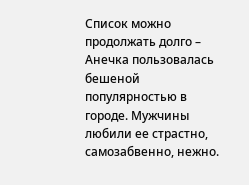Список можно продолжать долго – Анечка пользовалась бешеной популярностью в городе. Мужчины любили ее страстно, самозабвенно, нежно.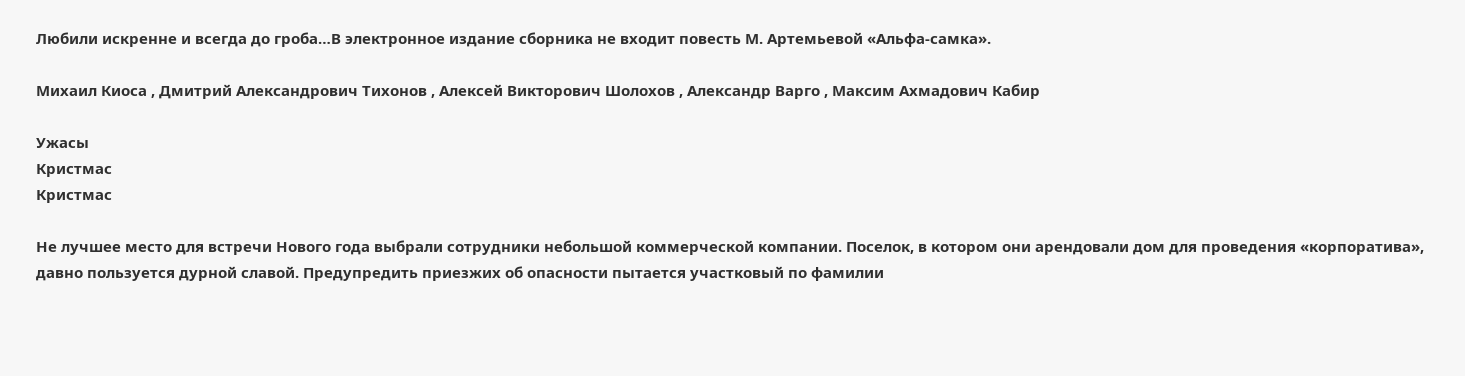Любили искренне и всегда до гроба…В электронное издание сборника не входит повесть М. Артемьевой «Альфа-самка».

Михаил Киоса , Дмитрий Александрович Тихонов , Алексей Викторович Шолохов , Александр Варго , Максим Ахмадович Кабир

Ужасы
Кристмас
Кристмас

Не лучшее место для встречи Нового года выбрали сотрудники небольшой коммерческой компании. Поселок, в котором они арендовали дом для проведения «корпоратива», давно пользуется дурной славой. Предупредить приезжих об опасности пытается участковый по фамилии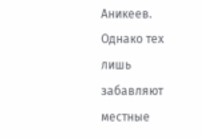Аникеев. Однако тех лишь забавляют местные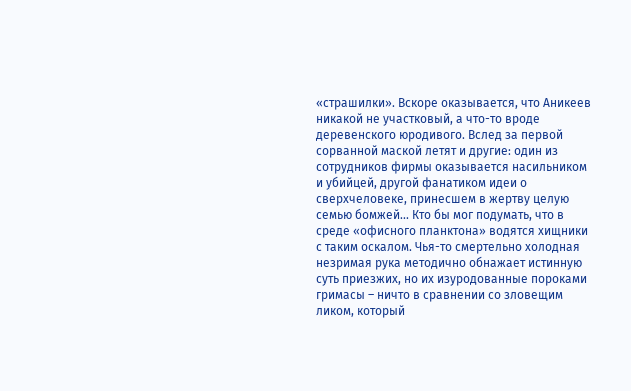«страшилки». Вскоре оказывается, что Аникеев никакой не участковый, а что-то вроде деревенского юродивого. Вслед за первой сорванной маской летят и другие: один из сотрудников фирмы оказывается насильником и убийцей, другой фанатиком идеи о сверхчеловеке, принесшем в жертву целую семью бомжей... Кто бы мог подумать, что в среде «офисного планктона» водятся хищники с таким оскалом. Чья-то смертельно холодная незримая рука методично обнажает истинную суть приезжих, но их изуродованные пороками гримасы – ничто в сравнении со зловещим ликом, который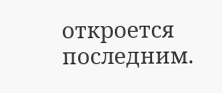откроется последним.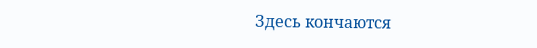Здесь кончаются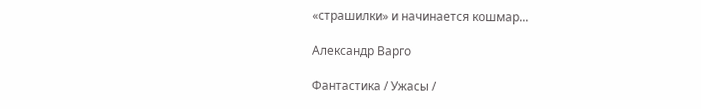«страшилки» и начинается кошмар...

Александр Варго

Фантастика / Ужасы /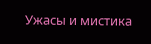Ужасы и мистика